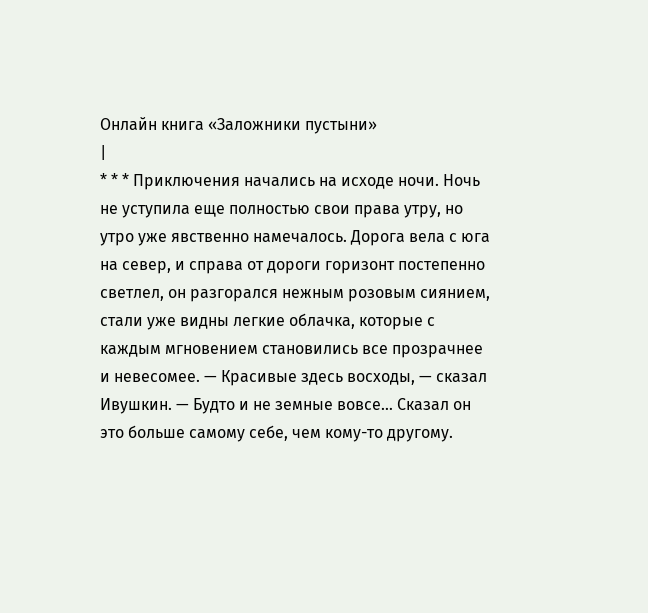Онлайн книга «Заложники пустыни»
|
* * * Приключения начались на исходе ночи. Ночь не уступила еще полностью свои права утру, но утро уже явственно намечалось. Дорога вела с юга на север, и справа от дороги горизонт постепенно светлел, он разгорался нежным розовым сиянием, стали уже видны легкие облачка, которые с каждым мгновением становились все прозрачнее и невесомее. — Красивые здесь восходы, — сказал Ивушкин. — Будто и не земные вовсе… Сказал он это больше самому себе, чем кому-то другому.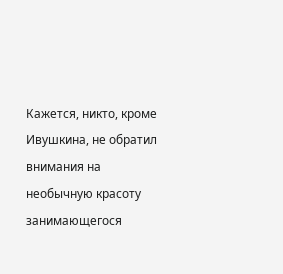Кажется, никто, кроме Ивушкина, не обратил внимания на необычную красоту занимающегося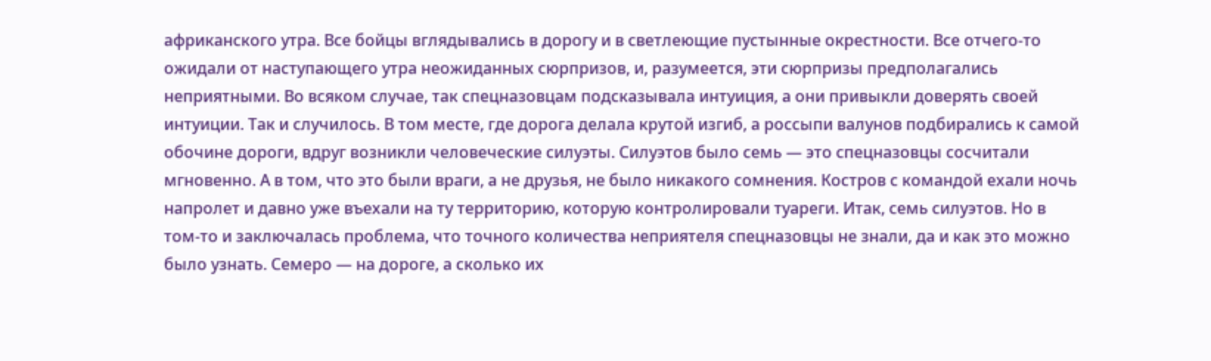африканского утра. Все бойцы вглядывались в дорогу и в светлеющие пустынные окрестности. Все отчего-то ожидали от наступающего утра неожиданных сюрпризов, и, разумеется, эти сюрпризы предполагались неприятными. Во всяком случае, так спецназовцам подсказывала интуиция, а они привыкли доверять своей интуиции. Так и случилось. В том месте, где дорога делала крутой изгиб, а россыпи валунов подбирались к самой обочине дороги, вдруг возникли человеческие силуэты. Силуэтов было семь — это спецназовцы сосчитали мгновенно. А в том, что это были враги, а не друзья, не было никакого сомнения. Костров с командой ехали ночь напролет и давно уже въехали на ту территорию, которую контролировали туареги. Итак, семь силуэтов. Но в том-то и заключалась проблема, что точного количества неприятеля спецназовцы не знали, да и как это можно было узнать. Семеро — на дороге, а сколько их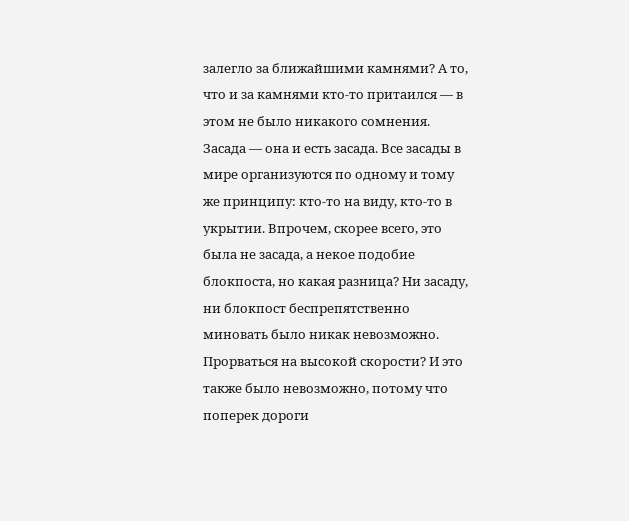залегло за ближайшими камнями? А то, что и за камнями кто-то притаился — в этом не было никакого сомнения. Засада — она и есть засада. Все засады в мире организуются по одному и тому же принципу: кто-то на виду, кто-то в укрытии. Впрочем, скорее всего, это была не засада, а некое подобие блокпоста, но какая разница? Ни засаду, ни блокпост беспрепятственно миновать было никак невозможно. Прорваться на высокой скорости? И это также было невозможно, потому что поперек дороги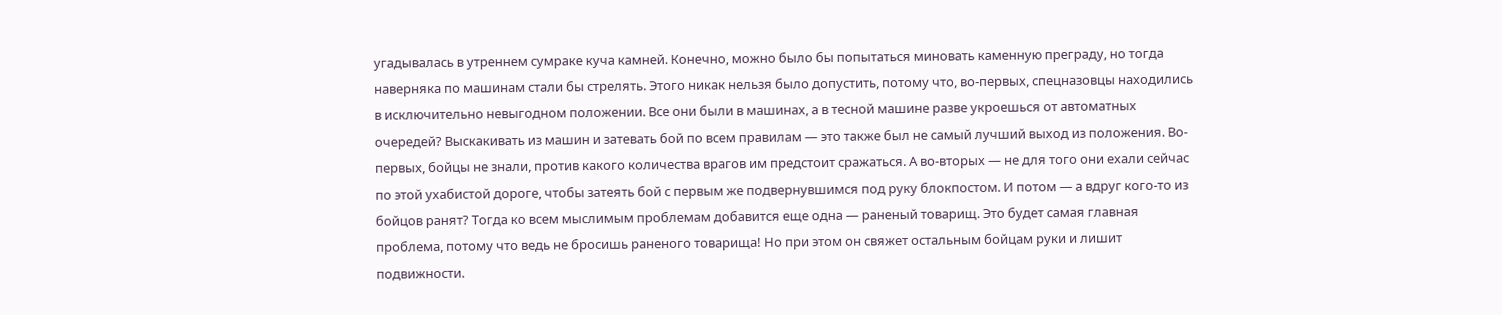угадывалась в утреннем сумраке куча камней. Конечно, можно было бы попытаться миновать каменную преграду, но тогда наверняка по машинам стали бы стрелять. Этого никак нельзя было допустить, потому что, во-первых, спецназовцы находились в исключительно невыгодном положении. Все они были в машинах, а в тесной машине разве укроешься от автоматных очередей? Выскакивать из машин и затевать бой по всем правилам — это также был не самый лучший выход из положения. Во-первых, бойцы не знали, против какого количества врагов им предстоит сражаться. А во-вторых — не для того они ехали сейчас по этой ухабистой дороге, чтобы затеять бой с первым же подвернувшимся под руку блокпостом. И потом — а вдруг кого-то из бойцов ранят? Тогда ко всем мыслимым проблемам добавится еще одна — раненый товарищ. Это будет самая главная проблема, потому что ведь не бросишь раненого товарища! Но при этом он свяжет остальным бойцам руки и лишит подвижности.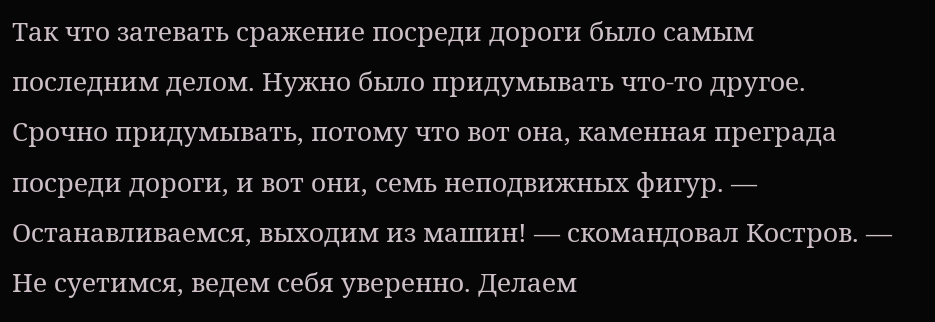Так что затевать сражение посреди дороги было самым последним делом. Нужно было придумывать что-то другое. Срочно придумывать, потому что вот она, каменная преграда посреди дороги, и вот они, семь неподвижных фигур. — Останавливаемся, выходим из машин! — скомандовал Костров. — Не суетимся, ведем себя уверенно. Делаем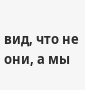вид, что не они, а мы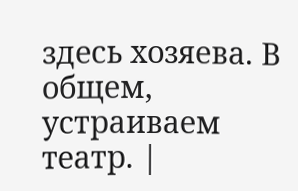здесь хозяева. В общем, устраиваем театр. |